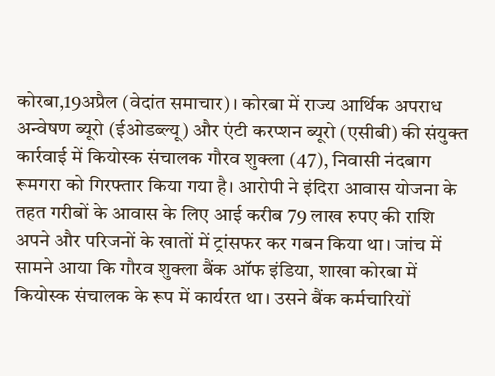कोरबा,19अप्रैल (वेदांत समाचार)। कोरबा में राज्य आर्थिक अपराध अन्वेषण ब्यूरो (ईओडब्ल्यू) और एंटी करप्शन ब्यूरो (एसीबी) की संयुक्त कार्रवाई में कियोस्क संचालक गौरव शुक्ला (47), निवासी नंदबाग रूमगरा को गिरफ्तार किया गया है। आरोपी ने इंदिरा आवास योजना के तहत गरीबों के आवास के लिए आई करीब 79 लाख रुपए की राशि अपने और परिजनों के खातों में ट्रांसफर कर गबन किया था। जांच में सामने आया कि गौरव शुक्ला बैंक ऑफ इंडिया, शाखा कोरबा में कियोस्क संचालक के रूप में कार्यरत था। उसने बैंक कर्मचारियों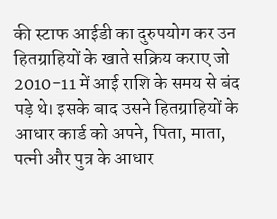की स्टाफ आईडी का दुरुपयोग कर उन हितग्राहियों के खाते सक्रिय कराए जो 2010-11 में आई राशि के समय से बंद पड़े थे। इसके बाद उसने हितग्राहियों के आधार कार्ड को अपने, पिता, माता, पत्नी और पुत्र के आधार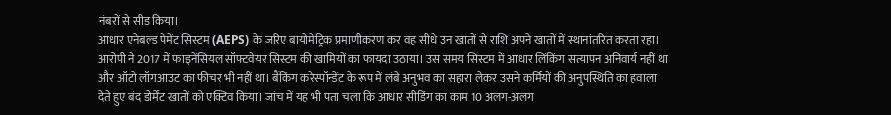नंबरों से सीड किया।
आधार एनेबल्ड पेमेंट सिस्टम (AEPS) के जरिए बायोमेट्रिक प्रमाणीकरण कर वह सीधे उन खातों से राशि अपने खातों में स्थानांतरित करता रहा। आरोपी ने 2017 में फाइनेंसियल सॉफ्टवेयर सिस्टम की खामियों का फायदा उठाया। उस समय सिस्टम में आधार लिंकिंग सत्यापन अनिवार्य नहीं था और ऑटो लॉगआउट का फीचर भी नहीं था। बैंकिंग करेस्पॉन्डेंट के रूप में लंबे अनुभव का सहारा लेकर उसने कर्मियों की अनुपस्थिति का हवाला देते हुए बंद डोर्मेंट खातों को एक्टिव किया। जांच में यह भी पता चला कि आधार सीडिंग का काम 10 अलग-अलग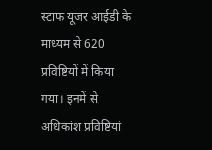स्टाफ यूजर आईडी के माध्यम से 620 प्रविष्टियों में किया गया। इनमें से अधिकांश प्रविष्टियां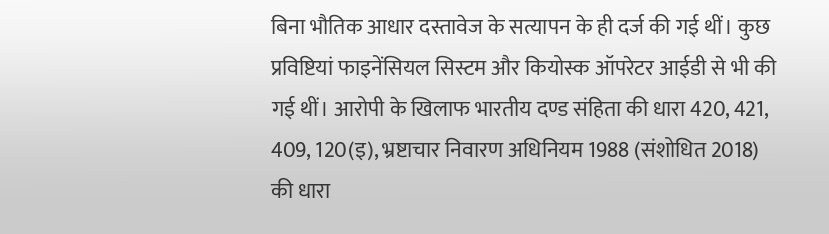बिना भौतिक आधार दस्तावेज के सत्यापन के ही दर्ज की गई थीं। कुछ प्रविष्टियां फाइनेंसियल सिस्टम और कियोस्क ऑपरेटर आईडी से भी की गई थीं। आरोपी के खिलाफ भारतीय दण्ड संहिता की धारा 420, 421, 409, 120(इ), भ्रष्टाचार निवारण अधिनियम 1988 (संशोधित 2018) की धारा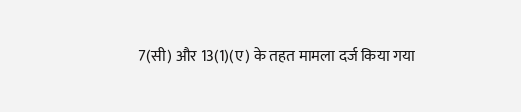7(सी) और 13(1)(ए) के तहत मामला दर्ज किया गया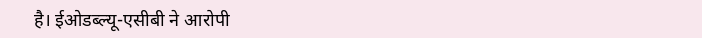है। ईओडब्ल्यू-एसीबी ने आरोपी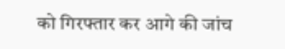को गिरफ्तार कर आगे की जांच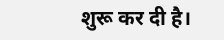शुरू कर दी है।